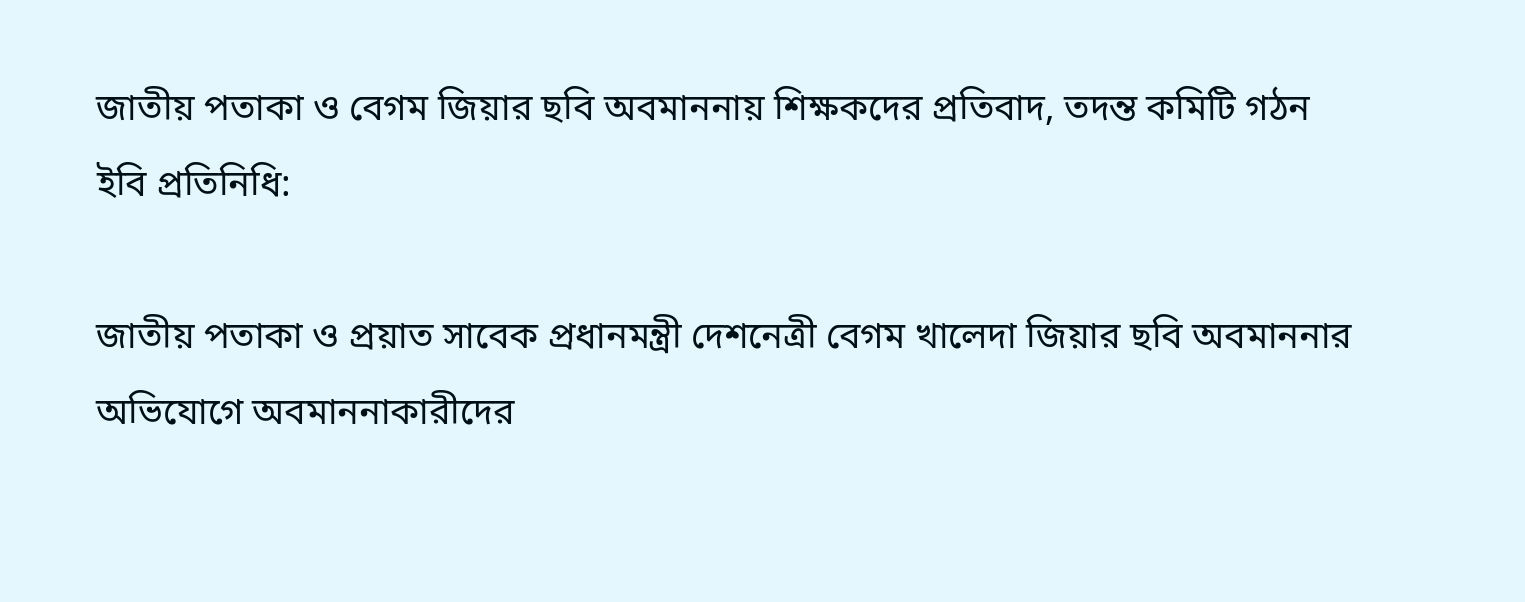জাতীয় পতাকা ও বেগম জিয়ার ছবি অবমাননায় শিক্ষকদের প্রতিবাদ, তদন্ত কমিটি গঠন
ইবি প্রতিনিধি:

জাতীয় পতাকা ও প্রয়াত সাবেক প্রধানমন্ত্রী দেশনেত্রী বেগম খালেদা জিয়ার ছবি অবমাননার অভিযোগে অবমাননাকারীদের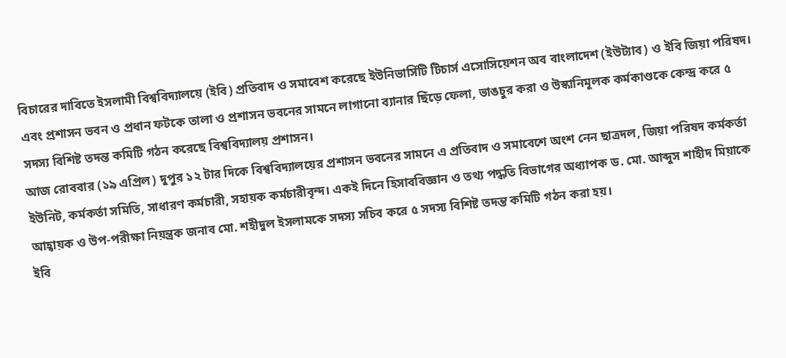বিচারের দাবিতে ইসলামী বিশ্ববিদ্যালয়ে (ইবি) প্রতিবাদ ও সমাবেশ করেছে ইউনিভার্সিটি টিচার্স এসোসিয়েশন অব বাংলাদেশ (ইউট্যাব) ও ইবি জিয়া পরিষদ। এবং প্রশাসন ভবন ও প্রধান ফটকে তালা ও প্রশাসন ভবনের সামনে লাগানো ব্যানার ছিঁড়ে ফেলা, ভাঙচুর করা ও উস্কানিমূলক কর্মকাণ্ডকে কেন্দ্র করে ৫ সদস্য বিশিষ্ট তদন্ত কমিটি গঠন করেছে বিশ্ববিদ্যালয় প্রশাসন।
আজ রোববার (১৯ এপ্রিল) দুপুর ১২ টার দিকে বিশ্ববিদ্যালয়ের প্রশাসন ভবনের সামনে এ প্রতিবাদ ও সমাবেশে অংশ নেন ছাত্রদল, জিয়া পরিষদ কর্মকর্তা ইউনিট, কর্মকর্তা সমিতি, সাধারণ কর্মচারী, সহায়ক কর্মচারীবৃন্দ। একই দিনে হিসাববিজ্ঞান ও তথ্য পদ্ধতি বিভাগের অধ্যাপক ড. মো. আব্দুস শাহীদ মিয়াকে আহ্বায়ক ও উপ-পরীক্ষা নিয়ন্ত্রক জনাব মো. শহীদুল ইসলামকে সদস্য সচিব করে ৫ সদস্য বিশিষ্ট তদন্ত কমিটি গঠন করা হয়।
ইবি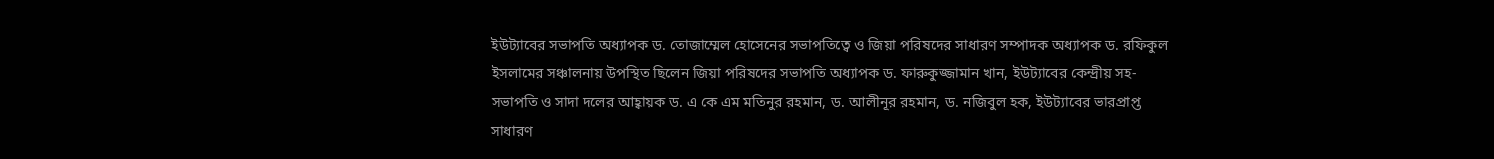ইউট্যাবের সভাপতি অধ্যাপক ড. তোজাম্মেল হোসেনের সভাপতিত্বে ও জিয়া পরিষদের সাধারণ সম্পাদক অধ্যাপক ড. রফিকুল ইসলামের সঞ্চালনায় উপস্থিত ছিলেন জিয়া পরিষদের সভাপতি অধ্যাপক ড. ফারুকুজ্জামান খান, ইউট্যাবের কেন্দ্রীয় সহ-সভাপতি ও সাদা দলের আহ্বায়ক ড. এ কে এম মতিনুর রহমান, ড. আলীনূর রহমান, ড. নজিবুল হক, ইউট্যাবের ভারপ্রাপ্ত সাধারণ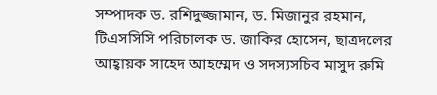সম্পাদক ড. রশিদুজ্জামান, ড. মিজানুর রহমান, টিএসসিসি পরিচালক ড. জাকির হোসেন, ছাত্রদলের আহ্বায়ক সাহেদ আহম্মেদ ও সদস্যসচিব মাসুদ রুমি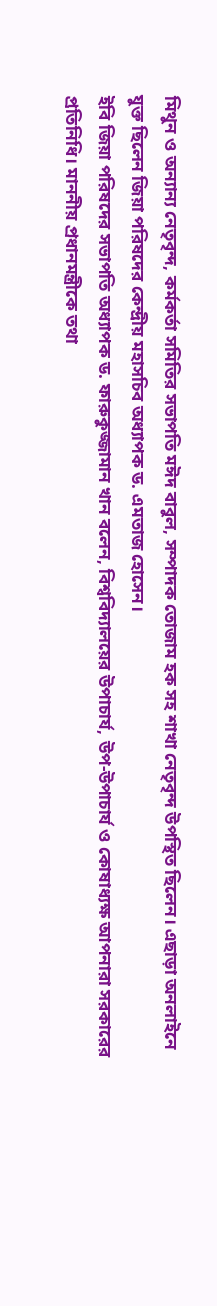মিথুন ও অন্যান্য নেতৃবৃন্দ, কর্মকর্তা সমিতির সভাপতি মঈদ বাবুল, সম্পাদক তোজাম হক সহ শাখা নেতৃবৃন্দ উপস্থিত ছিলেন। এছাড়া অনলাইনে যুক্ত ছিলেন জিয়া পরিষদের কেন্দ্রীয় মহাসচিব অধ্যাপক ড. এমতাজ হোসেন।
ইবি জিয়া পরিষদের সভাপতি অধ্যাপক ড. ফারুকুজ্জামান খান বলেন, বিশ্ববিদ্যালয়ের উপাচার্য, উপ-উপাচার্য ও কোষাধ্যক্ষ আপনারা সরকারের প্রতিনিধি। মাননীয় প্রধানমন্ত্রীকে তথা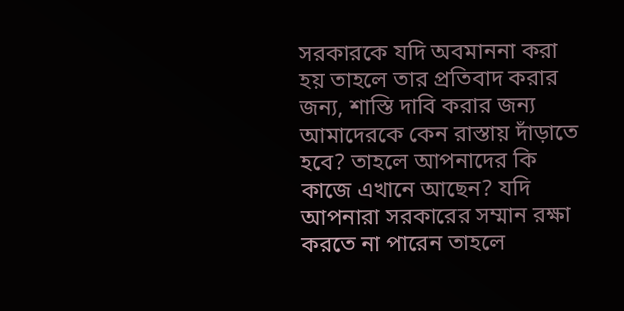সরকারকে যদি অবমাননা করা হয় তাহলে তার প্রতিবাদ করার জন্য, শাস্তি দাবি করার জন্য আমাদেরকে কেন রাস্তায় দাঁড়াতে হবে? তাহলে আপনাদের কি কাজে এখানে আছেন? যদি আপনারা সরকারের সম্মান রক্ষা করতে না পারেন তাহলে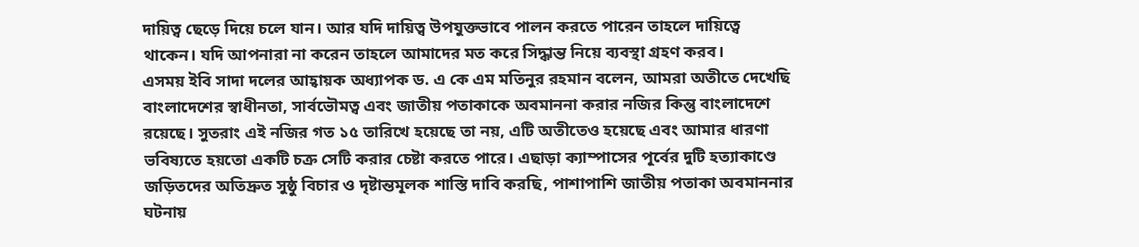দায়িত্ব ছেড়ে দিয়ে চলে যান। আর যদি দায়িত্ব উপযুক্তভাবে পালন করতে পারেন তাহলে দায়িত্বে থাকেন। যদি আপনারা না করেন তাহলে আমাদের মত করে সিদ্ধান্ত নিয়ে ব্যবস্থা গ্রহণ করব।
এসময় ইবি সাদা দলের আহ্বায়ক অধ্যাপক ড. এ কে এম মতিনুর রহমান বলেন, আমরা অতীতে দেখেছি বাংলাদেশের স্বাধীনতা, সার্বভৌমত্ব এবং জাতীয় পতাকাকে অবমাননা করার নজির কিন্তু বাংলাদেশে রয়েছে। সুতরাং এই নজির গত ১৫ তারিখে হয়েছে তা নয়, এটি অতীতেও হয়েছে এবং আমার ধারণা ভবিষ্যতে হয়তো একটি চক্র সেটি করার চেষ্টা করতে পারে। এছাড়া ক্যাম্পাসের পূর্বের দুটি হত্যাকাণ্ডে জড়িতদের অতিদ্রুত সুষ্ঠু বিচার ও দৃষ্টান্তমূলক শাস্তি দাবি করছি, পাশাপাশি জাতীয় পতাকা অবমাননার ঘটনায়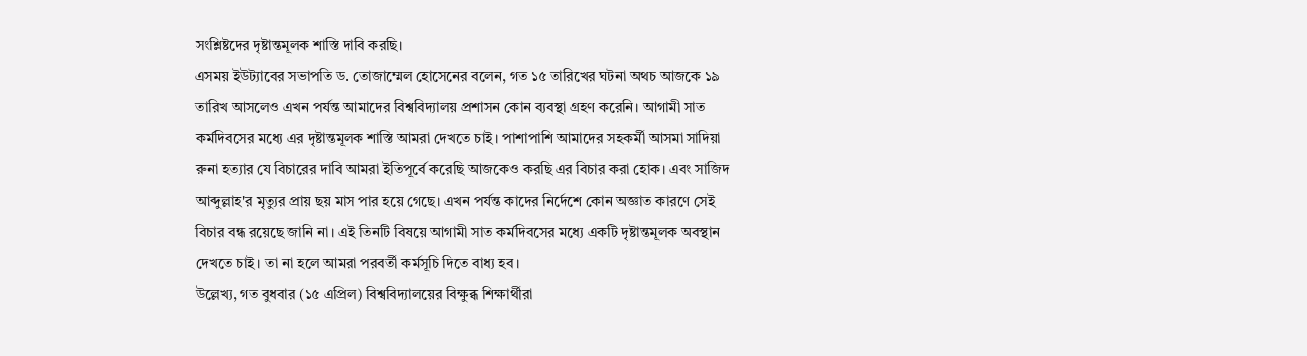সংশ্লিষ্টদের দৃষ্টান্তমূলক শাস্তি দাবি করছি।
এসময় ইউট্যাবের সভাপতি ড. তোজাম্মেল হোসেনের বলেন, গত ১৫ তারিখের ঘটনা অথচ আজকে ১৯ তারিখ আসলেও এখন পর্যন্ত আমাদের বিশ্ববিদ্যালয় প্রশাসন কোন ব্যবস্থা গ্রহণ করেনি। আগামী সাত কর্মদিবসের মধ্যে এর দৃষ্টান্তমূলক শাস্তি আমরা দেখতে চাই। পাশাপাশি আমাদের সহকর্মী আসমা সাদিয়া রুনা হত্যার যে বিচারের দাবি আমরা ইতিপূর্বে করেছি আজকেও করছি এর বিচার করা হোক। এবং সাজিদ আব্দুল্লাহ'র মৃত্যুর প্রায় ছয় মাস পার হয়ে গেছে। এখন পর্যন্ত কাদের নির্দেশে কোন অজ্ঞাত কারণে সেই বিচার বন্ধ রয়েছে জানি না। এই তিনটি বিষয়ে আগামী সাত কর্মদিবসের মধ্যে একটি দৃষ্টান্তমূলক অবস্থান দেখতে চাই। তা না হলে আমরা পরবর্তী কর্মসূচি দিতে বাধ্য হব।
উল্লেখ্য, গত বুধবার (১৫ এপ্রিল) বিশ্ববিদ্যালয়ের বিক্ষুব্ধ শিক্ষার্থীরা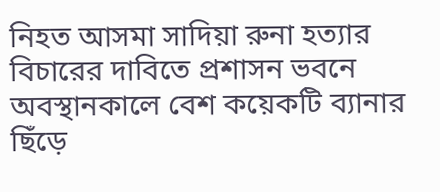নিহত আসমা সাদিয়া রুনা হত্যার বিচারের দাবিতে প্রশাসন ভবনে অবস্থানকালে বেশ কয়েকটি ব্যানার ছিঁড়ে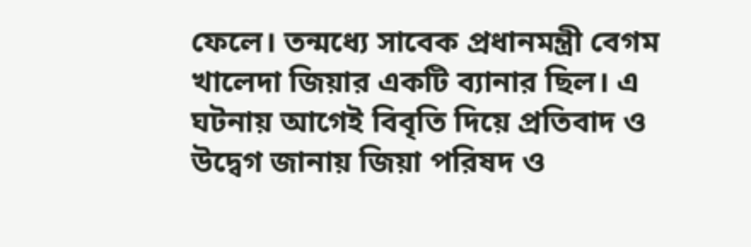ফেলে। তন্মধ্যে সাবেক প্রধানমন্ত্রী বেগম খালেদা জিয়ার একটি ব্যানার ছিল। এ ঘটনায় আগেই বিবৃতি দিয়ে প্রতিবাদ ও উদ্বেগ জানায় জিয়া পরিষদ ও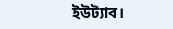ইউট্যাব।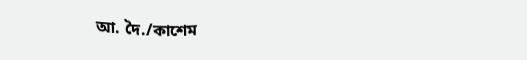আ. দৈ./কাশেম